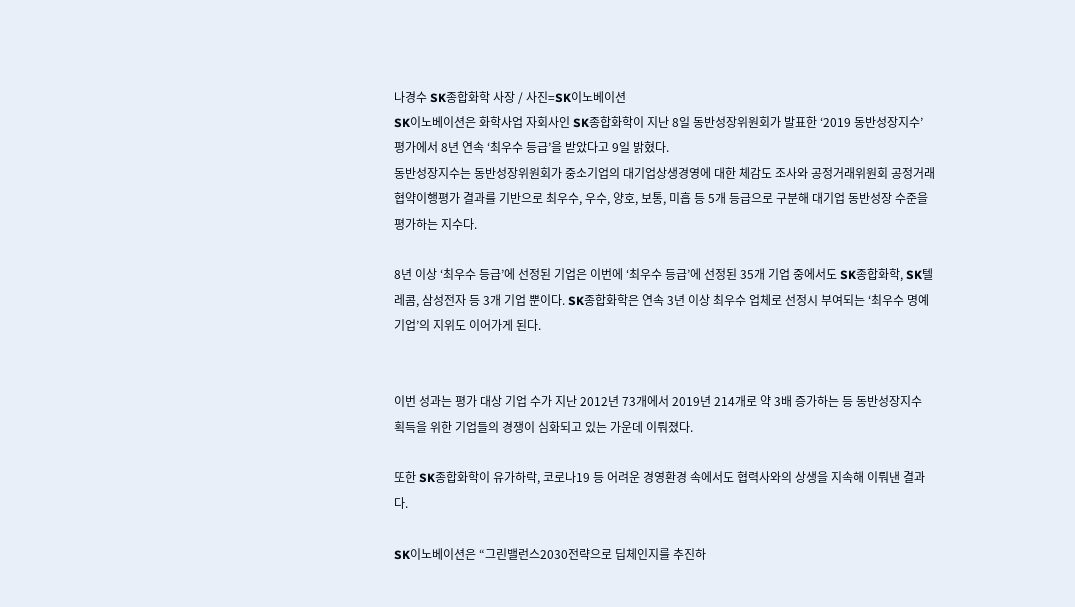나경수 SK종합화학 사장 / 사진=SK이노베이션
SK이노베이션은 화학사업 자회사인 SK종합화학이 지난 8일 동반성장위원회가 발표한 ‘2019 동반성장지수’ 평가에서 8년 연속 ‘최우수 등급’을 받았다고 9일 밝혔다.
동반성장지수는 동반성장위원회가 중소기업의 대기업상생경영에 대한 체감도 조사와 공정거래위원회 공정거래 협약이행평가 결과를 기반으로 최우수, 우수, 양호, 보통, 미흡 등 5개 등급으로 구분해 대기업 동반성장 수준을 평가하는 지수다.

8년 이상 ‘최우수 등급’에 선정된 기업은 이번에 ‘최우수 등급’에 선정된 35개 기업 중에서도 SK종합화학, SK텔레콤, 삼성전자 등 3개 기업 뿐이다. SK종합화학은 연속 3년 이상 최우수 업체로 선정시 부여되는 ‘최우수 명예 기업’의 지위도 이어가게 된다.


이번 성과는 평가 대상 기업 수가 지난 2012년 73개에서 2019년 214개로 약 3배 증가하는 등 동반성장지수 획득을 위한 기업들의 경쟁이 심화되고 있는 가운데 이뤄졌다.

또한 SK종합화학이 유가하락, 코로나19 등 어려운 경영환경 속에서도 협력사와의 상생을 지속해 이뤄낸 결과다.

SK이노베이션은 “그린밸런스2030전략으로 딥체인지를 추진하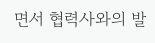면서 협력사와의 발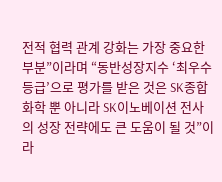전적 협력 관계 강화는 가장 중요한 부분”이라며 “동반성장지수 ‘최우수 등급’으로 평가를 받은 것은 SK종합화학 뿐 아니라 SK이노베이션 전사의 성장 전략에도 큰 도움이 될 것”이라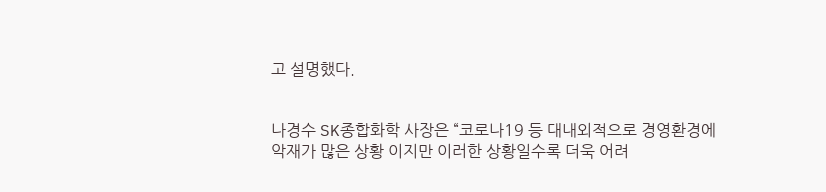고 설명했다.


나경수 SK종합화학 사장은 “코로나19 등 대내외적으로 경영환경에 악재가 많은 상황 이지만 이러한 상황일수록 더욱 어려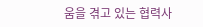움을 겪고 있는 협력사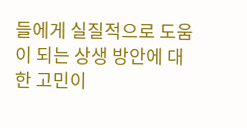들에게 실질적으로 도움이 되는 상생 방안에 대한 고민이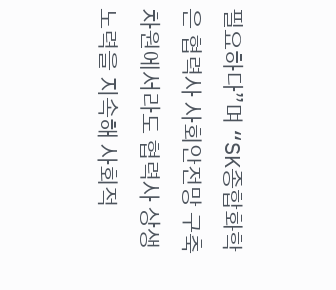필요하다”며 “SK종합화학은 협력사 사회안전망 구축 차원에서라도 협력사 상생 노력을 지속해 사회적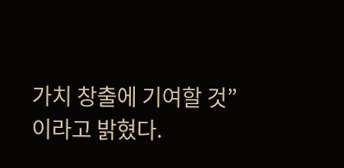가치 창출에 기여할 것”이라고 밝혔다.